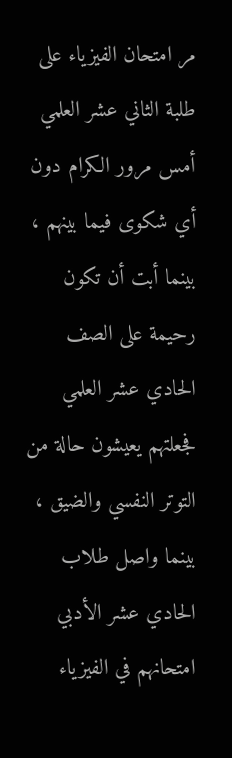مر امتحان الفيزياء على طلبة الثاني عشر العلمي أمس مرور الكرام دون أي شكوى فيما بينهم ، بينما أبت أن تكون رحيمة على الصف الحادي عشر العلمي فجعلتهم يعيشون حالة من التوتر النفسي والضيق ، بينما واصل طلاب الحادي عشر الأدبي امتحانهم في الفيزياء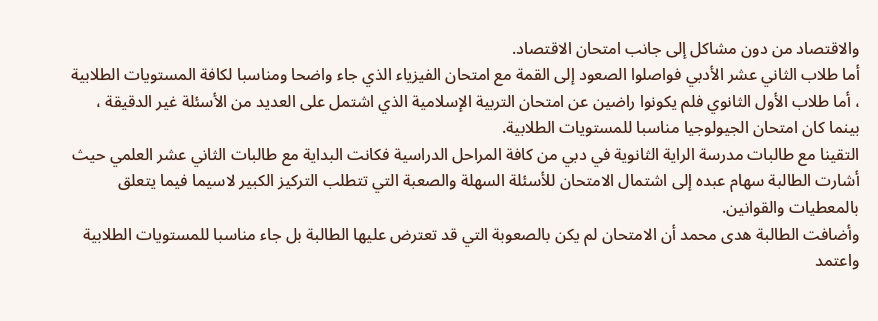والاقتصاد من دون مشاكل إلى جانب امتحان الاقتصاد.
أما طلاب الثاني عشر الأدبي فواصلوا الصعود إلى القمة مع امتحان الفيزياء الذي جاء واضحا ومناسبا لكافة المستويات الطلابية ، أما طلاب الأول الثانوي فلم يكونوا راضين عن امتحان التربية الإسلامية الذي اشتمل على العديد من الأسئلة غير الدقيقة ، بينما كان امتحان الجيولوجيا مناسبا للمستويات الطلابية.
التقينا مع طالبات مدرسة الراية الثانوية في دبي من كافة المراحل الدراسية فكانت البداية مع طالبات الثاني عشر العلمي حيث أشارت الطالبة سهام عبده إلى اشتمال الامتحان للأسئلة السهلة والصعبة التي تتطلب التركيز الكبير لاسيما فيما يتعلق بالمعطيات والقوانين.
وأضافت الطالبة هدى محمد أن الامتحان لم يكن بالصعوبة التي قد تعترض عليها الطالبة بل جاء مناسبا للمستويات الطلابية واعتمد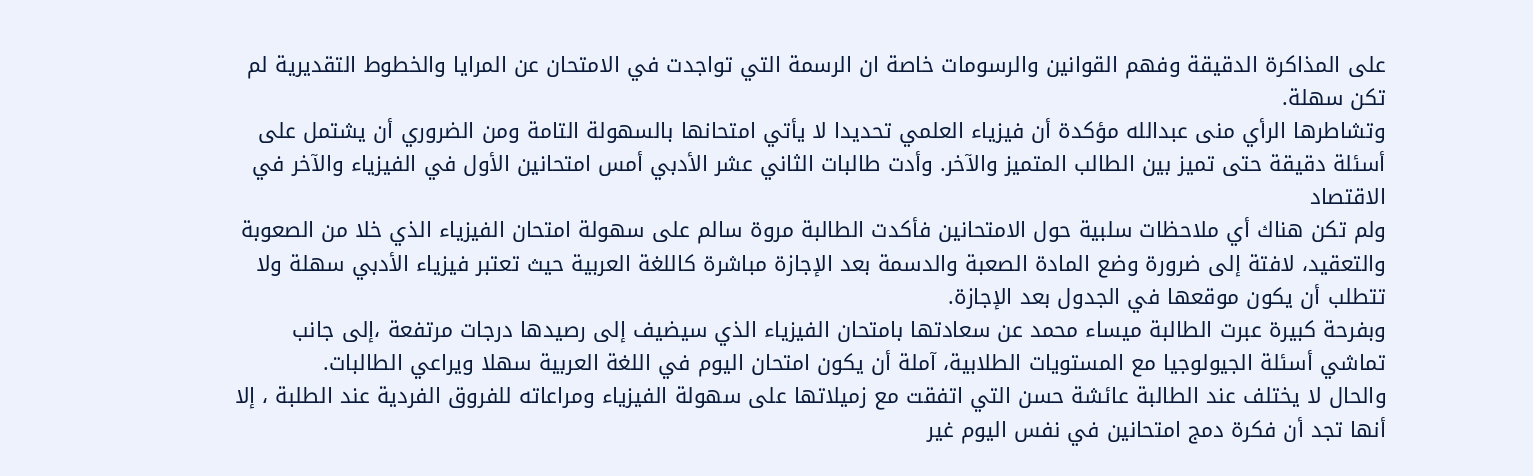على المذاكرة الدقيقة وفهم القوانين والرسومات خاصة ان الرسمة التي تواجدت في الامتحان عن المرايا والخطوط التقديرية لم تكن سهلة.
وتشاطرها الرأي منى عبدالله مؤكدة أن فيزياء العلمي تحديدا لا يأتي امتحانها بالسهولة التامة ومن الضروري أن يشتمل على أسئلة دقيقة حتى تميز بين الطالب المتميز والآخر. وأدت طالبات الثاني عشر الأدبي أمس امتحانين الأول في الفيزياء والآخر في الاقتصاد
ولم تكن هناك أي ملاحظات سلبية حول الامتحانين فأكدت الطالبة مروة سالم على سهولة امتحان الفيزياء الذي خلا من الصعوبة والتعقيد، لافتة إلى ضرورة وضع المادة الصعبة والدسمة بعد الإجازة مباشرة كاللغة العربية حيث تعتبر فيزياء الأدبي سهلة ولا تتطلب أن يكون موقعها في الجدول بعد الإجازة.
وبفرحة كبيرة عبرت الطالبة ميساء محمد عن سعادتها بامتحان الفيزياء الذي سيضيف إلى رصيدها درجات مرتفعة ،إلى جانب تماشي أسئلة الجيولوجيا مع المستويات الطلابية، آملة أن يكون امتحان اليوم في اللغة العربية سهلا ويراعي الطالبات.
والحال لا يختلف عند الطالبة عائشة حسن التي اتفقت مع زميلاتها على سهولة الفيزياء ومراعاته للفروق الفردية عند الطلبة ، إلا أنها تجد أن فكرة دمج امتحانين في نفس اليوم غير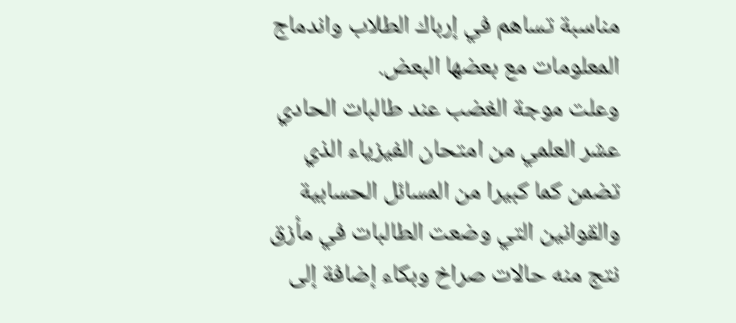مناسبة تساهم في إرباك الطلاب واندماج المعلومات مع بعضها البعض.
وعلت موجة الغضب عند طالبات الحادي عشر العلمي من امتحان الفيزياء الذي تضمن كما كبيرا من المسائل الحسابية والقوانين التي وضعت الطالبات في مأزق نتج منه حالات صراخ وبكاء إضافة إلى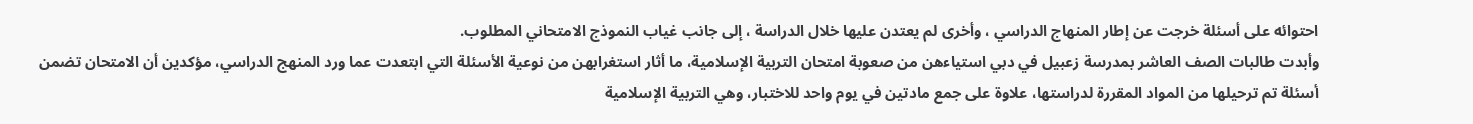احتوائه على أسئلة خرجت عن إطار المنهاج الدراسي ، وأخرى لم يعتدن عليها خلال الدراسة ، إلى جانب غياب النموذج الامتحاني المطلوب.
وأبدت طالبات الصف العاشر بمدرسة زعبيل في دبي استياءهن من صعوبة امتحان التربية الإسلامية، ما أثار استغرابهن من نوعية الأسئلة التي ابتعدت عما ورد المنهج الدراسي، مؤكدين أن الامتحان تضمن أسئلة تم ترحيلها من المواد المقررة لدراستها، علاوة على جمع مادتين في يوم واحد للاختبار، وهي التربية الإسلامية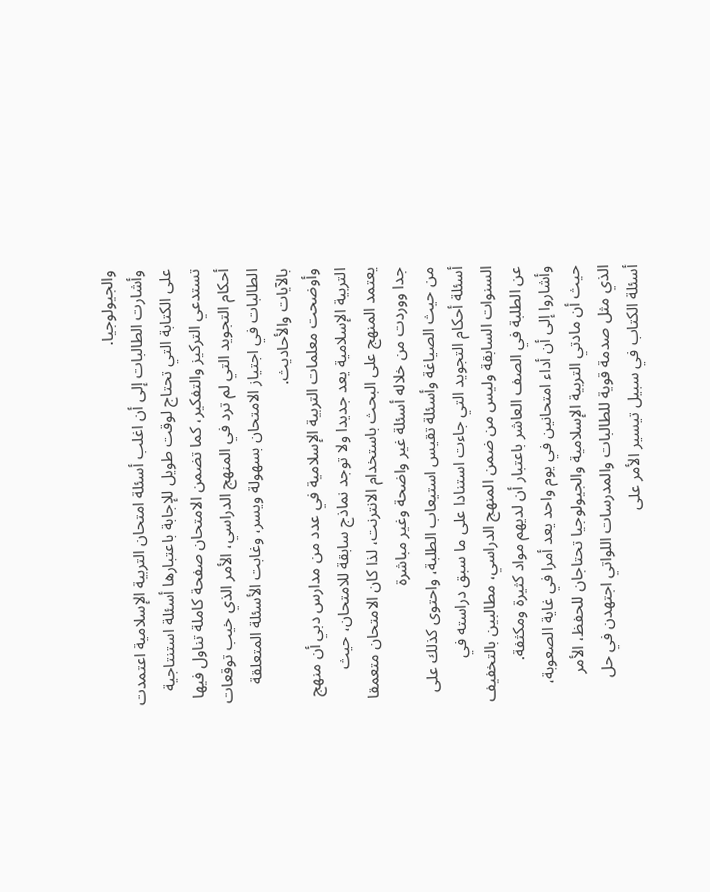والجيولوجيا.
وأشارت الطالبات إلى أن اغلب أسئلة امتحان التربية الإسلامية اعتمدت على الكتابة التي تحتاج لوقت طويل للإجابة باعتبارها أسئلة استنتاجية تستدعي التركيز والتفكير، كما تضمن الامتحان صفحة كاملة تناول فيها أحكام التجويد التي لم ترد في المنهج الدراسي، الأمر الذي خيب توقعات الطالبات في اجتياز الامتحان بسهولة ويسر، وغابت الأسئلة المتعلقة بالآيات والأحاديث.
وأوضحت معلمات التربية الإسلامية في عدد من مدارس دبي أن منهج التربية الإسلامية يعد جديدا ولا توجد نماذج سابقة للامتحان، حيث يعتمد المنهج على البحث باستخدام الانترنت، لذا كان الامتحان متعمقا جدا ووردت من خلاله أسئلة غير واضحة وغير مباشرة
من حيث الصياغة وأسئلة تقيس استيعاب الطلبة، واحتوى كذلك على أسئلة أحكام التجويد التي جاءت استنادا على ما سبق دراسته في السنوات السابقة وليس من ضمن المنهج الدراسي، مطالبين بالتخفيف عن الطلبة في الصف العاشر باعتبار أن لديهم مواد كثيرة ومكثفة.
وأشاروا إلى أن أداء امتحانين في يوم واحد يعد أمرا في غاية الصعوبة، حيث أن مادتي التربية الإسلامية والجيولوجيا تحتاجان للحفظ، الأمر الذي مثل صدمة قوية للطالبات والمدرسات اللواتي اجتهدن في حل أسئلة الكتاب في سبيل تيسير الأمر على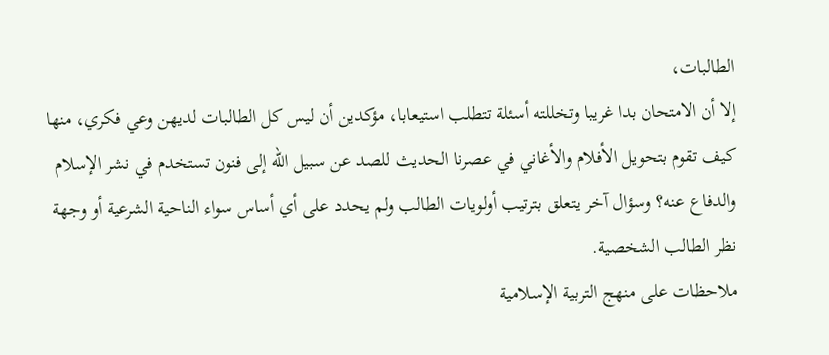الطالبات،
إلا أن الامتحان بدا غريبا وتخللته أسئلة تتطلب استيعابا، مؤكدين أن ليس كل الطالبات لديهن وعي فكري، منها كيف تقوم بتحويل الأفلام والأغاني في عصرنا الحديث للصد عن سبيل الله إلى فنون تستخدم في نشر الإسلام والدفاع عنه؟ وسؤال آخر يتعلق بترتيب أولويات الطالب ولم يحدد على أي أساس سواء الناحية الشرعية أو وجهة نظر الطالب الشخصية.
ملاحظات على منهج التربية الإسلامية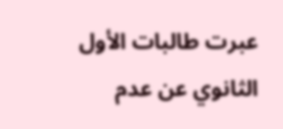عبرت طالبات الأول الثانوي عن عدم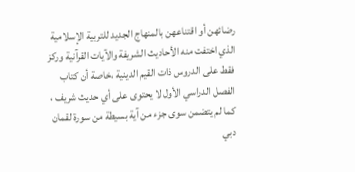رضائهن أو اقتناعهن بالمنهاج الجديد للتربية الإسلامية الذي اختفت منه الأحاديث الشريفة والآيات القرآنية وركز فقط على الدروس ذات القيم الدينية ،خاصة أن كتاب الفصل الدراسي الأول لا يحتوى على أي حديث شريف ، كما لم يتضمن سوى جزء من آية بسيطة من سورة لقمان
دبي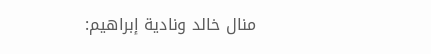منال خالد ونادية إبراهيم: